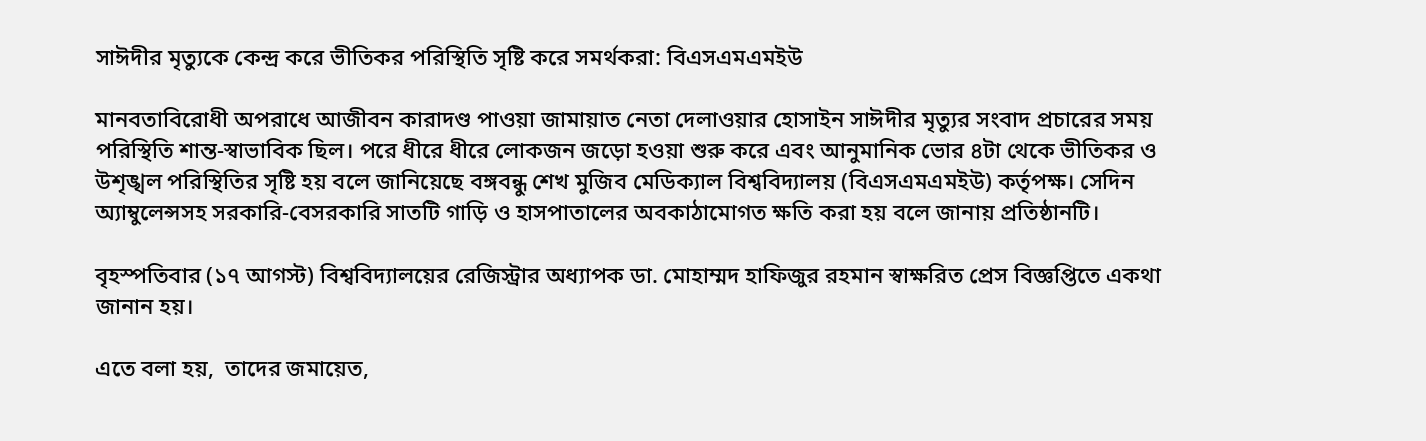সাঈদীর মৃত্যুকে কেন্দ্র করে ভীতিকর পরিস্থিতি সৃষ্টি করে সমর্থকরা: বিএসএমএমইউ

মানবতাবিরোধী অপরাধে আজীবন কারাদণ্ড পাওয়া জামায়াত নেতা দেলাওয়ার হোসাইন সাঈদীর মৃত্যুর সংবাদ প্রচারের সময় পরিস্থিতি শান্ত-স্বাভাবিক ছিল। পরে ধীরে ধীরে লোকজন জড়ো হওয়া শুরু করে এবং আনুমানিক ভোর ৪টা থেকে ভীতিকর ও উশৃঙ্খল পরিস্থিতির সৃষ্টি হয় বলে জানিয়েছে বঙ্গবন্ধু শেখ মুজিব মেডিক্যাল বিশ্ববিদ্যালয় (বিএসএমএমইউ) কর্তৃপক্ষ। সেদিন অ্যাম্বুলেন্সসহ সরকারি-বেসরকারি সাতটি গাড়ি ও হাসপাতালের অবকাঠামোগত ক্ষতি করা হয় বলে জানায় প্রতিষ্ঠানটি।

বৃহস্পতিবার (১৭ আগস্ট) বিশ্ববিদ্যালয়ের রেজিস্ট্রার অধ্যাপক ডা. মোহাম্মদ হাফিজুর রহমান স্বাক্ষরিত প্রেস বিজ্ঞপ্তিতে একথা জানান হয়।

এতে বলা হয়,  তাদের জমায়েত,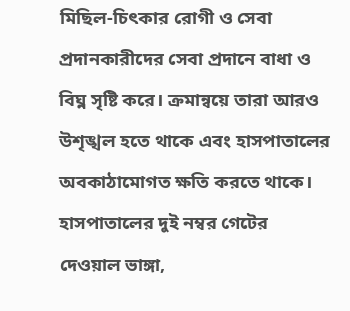মিছিল-চিৎকার রোগী ও সেবা প্রদানকারীদের সেবা প্রদানে বাধা ও বিঘ্ন সৃষ্টি করে। ক্রমান্বয়ে তারা আরও উশৃঙ্খল হতে থাকে এবং হাসপাতালের অবকাঠামোগত ক্ষতি করতে থাকে। হাসপাতালের দুই নম্বর গেটের  দেওয়াল ভাঙ্গা,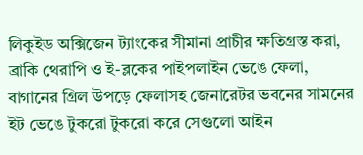লিকুইড অক্সিজেন ট্যাংকের সীমানা প্রাচীর ক্ষতিগ্রস্ত করা, ব্রাকি থেরাপি ও ই-ব্লকের পাইপলাইন ভেঙে ফেলা, বাগানের গ্রিল উপড়ে ফেলাসহ জেনারেটর ভবনের সামনের ইট ভেঙে টুকরো টুকরো করে সেগুলো আইন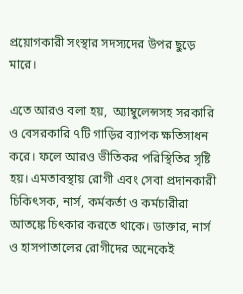প্রয়োগকারী সংস্থার সদস্যদের উপর ছুড়ে মারে।

এতে আরও বলা হয়,  অ্যাম্বুলেন্সসহ সরকারি ও বেসরকারি ৭টি গাড়ির ব্যাপক ক্ষতিসাধন করে। ফলে আরও ভীতিকর পরিস্থিতির সৃষ্টি হয়। এমতাবস্থায় রোগী এবং সেবা প্রদানকারী চিকিৎসক, নার্স, কর্মকর্তা ও কর্মচারীরা আতঙ্কে চিৎকার করতে থাকে। ডাক্তার, নার্স ও হাসপাতালের রোগীদের অনেকেই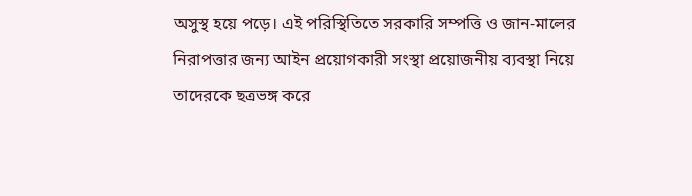অসুস্থ হয়ে পড়ে। এই পরিস্থিতিতে সরকারি সম্পত্তি ও জান-মালের নিরাপত্তার জন্য আইন প্রয়োগকারী সংস্থা প্রয়োজনীয় ব্যবস্থা নিয়ে তাদেরকে ছত্রভঙ্গ করে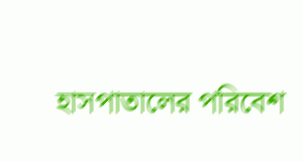হাসপাতালের পরিবেশ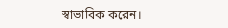স্বাভাবিক করেন।